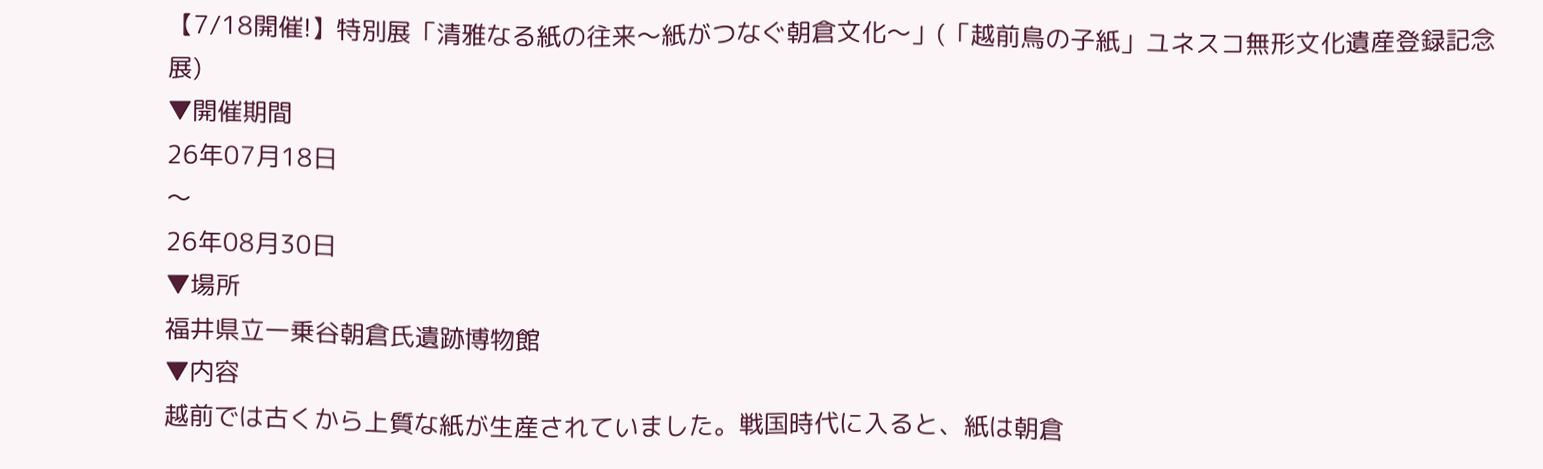【7/18開催!】特別展「清雅なる紙の往来〜紙がつなぐ朝倉文化〜」(「越前鳥の子紙」ユネスコ無形文化遺産登録記念展)
▼開催期間
26年07月18日
〜
26年08月30日
▼場所
福井県立一乗谷朝倉氏遺跡博物館
▼内容
越前では古くから上質な紙が生産されていました。戦国時代に入ると、紙は朝倉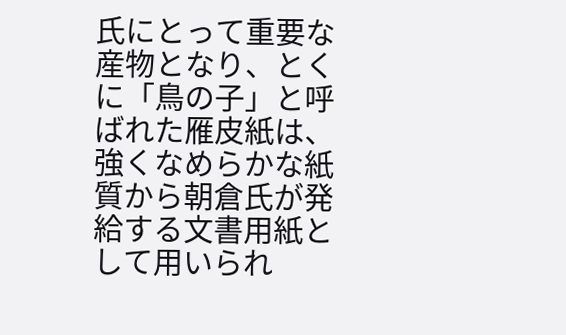氏にとって重要な産物となり、とくに「鳥の子」と呼ばれた雁皮紙は、強くなめらかな紙質から朝倉氏が発給する文書用紙として用いられ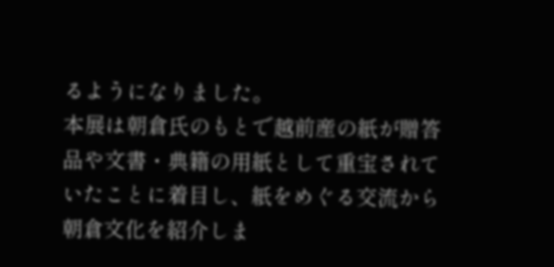るようになりました。
本展は朝倉氏のもとで越前産の紙が贈答品や文書・典籍の用紙として重宝されていたことに着目し、紙をめぐる交流から朝倉文化を紹介しま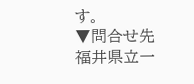す。
▼問合せ先
福井県立一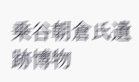乗谷朝倉氏遺跡博物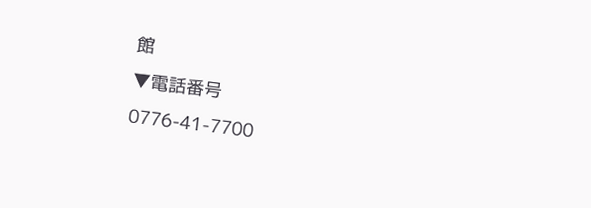館
▼電話番号
0776-41-7700